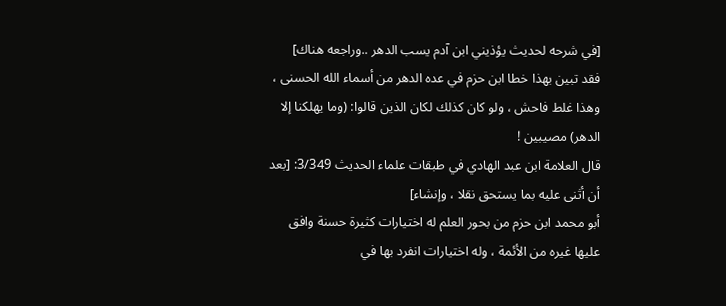[في شرحه لحديث يؤذيني ابن آدم يسب الدهر ..وراجعه هناك]
فقد تبين بهذا خطا ابن حزم في عده الدهر من أسماء الله الحسنى ، وهذا غلط فاحش ، ولو كان كذلك لكان الذين قالوا: (وما يهلكنا إلا الدهر) مصيبين !
قال العلامة ابن عبد الهادي في طبقات علماء الحديث 3/349: [بعد أن أثنى عليه بما يستحق نقلا ، وإنشاء]
أبو محمد ابن حزم من بحور العلم له اختيارات كثيرة حسنة وافق عليها غيره من الأئمة ، وله اختيارات انفرد بها في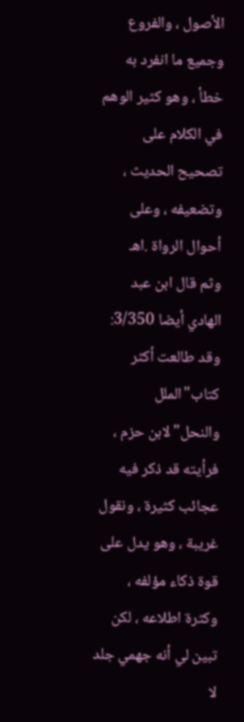الأصول ، والفروع وجميع ما انفرد به خطأ ، وهو كثير الوهم في الكلام على تصحيح الحديث ، وتضعيفه ، وعلى أحوال الرواة .اهـ
وثم قال ابن عبد الهادي أيضا 3/350:
وقد طالعت أكثر كتاب"الملل والنحل"لابن حزم ، فرأيته قد ذكر فيه عجائب كثيرة ، ونقول غريبة ، وهو يدل على قوة ذكاء مؤلفه ، وكثرة اطلاعه ، لكن تبين لي أنه جهمي جلد لا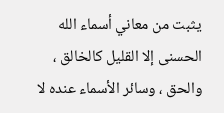يثبت من معاني أسماء الله الحسنى إلا القليل كالخالق ، والحق ، وسائر الأسماء عنده لا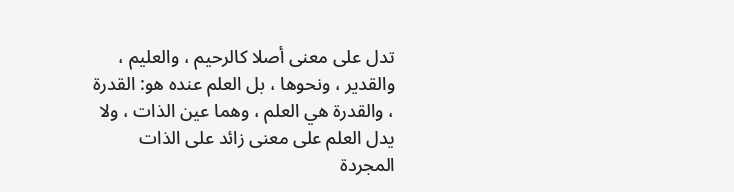تدل على معنى أصلا كالرحيم ، والعليم ، والقدير ، ونحوها ، بل العلم عنده هو: القدرة ، والقدرة هي العلم ، وهما عين الذات ، ولا يدل العلم على معنى زائد على الذات المجردة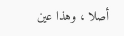أصلا ، وهذا عين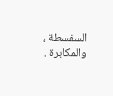السفسطة ، والمكابرة .